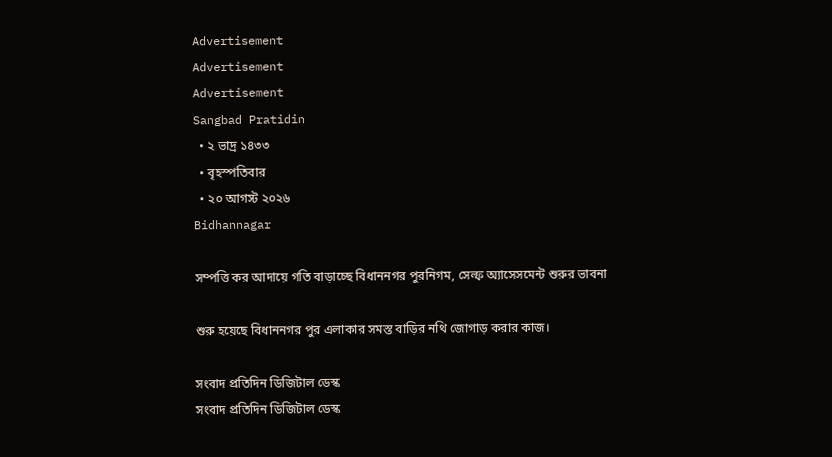Advertisement
Advertisement
Advertisement
Sangbad Pratidin
  • ২ ভাদ্র ১৪৩৩
  • বৃহস্পতিবার
  • ২০ আগস্ট ২০২৬
Bidhannagar

সম্পত্তি কর আদায়ে গতি বাড়াচ্ছে বিধাননগর পুরনিগম, সেল্ফ অ্যাসেসমেন্ট শুরুর ভাবনা

শুরু হয়েছে বিধাননগর পুর এলাকার সমস্ত বাড়ির নথি জোগাড় করার কাজ।

সংবাদ প্রতিদিন ডিজিটাল ডেস্ক
সংবাদ প্রতিদিন ডিজিটাল ডেস্ক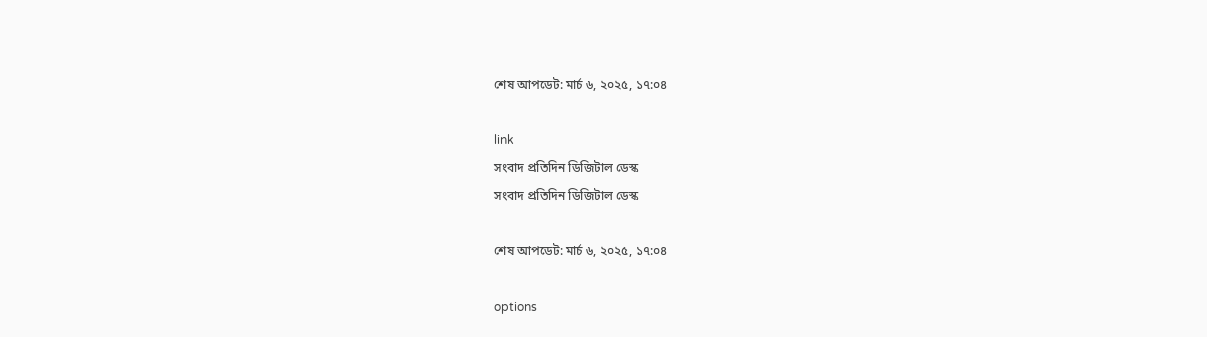শেষ আপডেট: মার্চ ৬, ২০২৫, ১৭:০৪

link
সংবাদ প্রতিদিন ডিজিটাল ডেস্ক
সংবাদ প্রতিদিন ডিজিটাল ডেস্ক

শেষ আপডেট: মার্চ ৬, ২০২৫, ১৭:০৪

options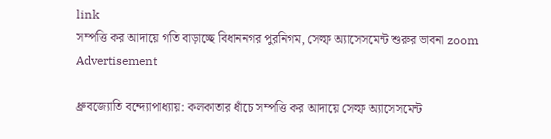link
সম্পত্তি কর আদায়ে গতি বাড়াচ্ছে বিধাননগর পুরনিগম, সেল্ফ অ্যাসেসমেন্ট শুরুর ভাবনা zoom
Advertisement

ধ্রুবজ্যোতি বন্দ্যোপাধ্যায়: কলকাতার ধাঁচে সম্পত্তি কর আদায়ে সেল্ফ অ্যাসেসমেন্ট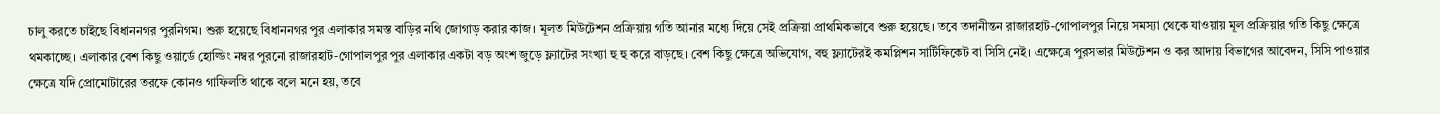চালু করতে চাইছে বিধাননগর পুরনিগম। শুরু হয়েছে বিধাননগর পুর এলাকার সমস্ত বাড়ির নথি জোগাড় করার কাজ। মূলত মিউটেশন প্রক্রিয়ায় গতি আনার মধ্যে দিয়ে সেই প্রক্রিয়া প্রাথমিকভাবে শুরু হয়েছে। তবে তদানীন্তন রাজারহাট-গোপালপুর নিয়ে সমস্যা থেকে যাওয়ায় মূল প্রক্রিয়ার গতি কিছু ক্ষেত্রে থমকাচ্ছে। এলাকার বেশ কিছু ওয়ার্ডে হোল্ডিং নম্বর পুরনো রাজারহাট-গোপালপুর পুর এলাকার একটা বড় অংশ জুড়ে ফ্ল্যাটের সংখ্যা হু হু করে বাড়ছে। বেশ কিছু ক্ষেত্রে অভিযোগ, বহু ফ্ল্যাটেরই কমপ্লিশন সার্টিফিকেট বা সিসি নেই। এক্ষেত্রে পুরসভার মিউটেশন ও কর আদায় বিভাগের আবেদন, সিসি পাওয়ার ক্ষেত্রে যদি প্রোমোটারের তরফে কোনও গাফিলতি থাকে বলে মনে হয়, তবে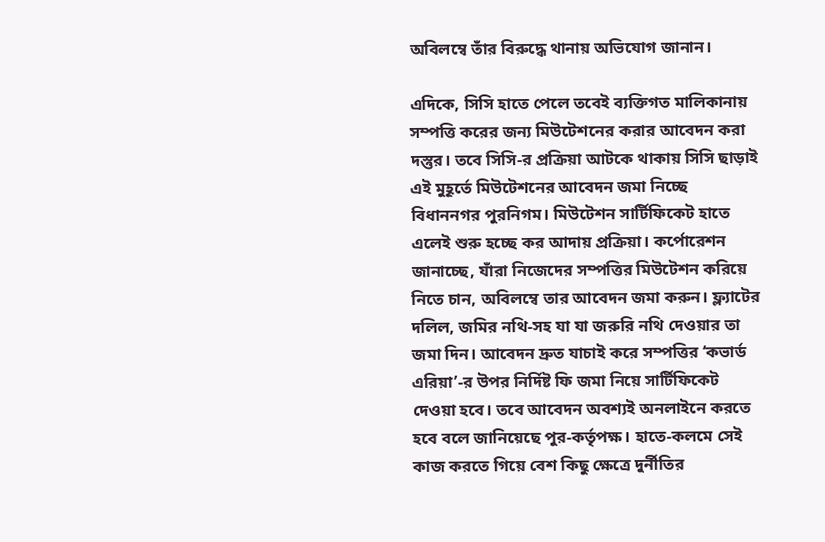অবিলম্বে তাঁর বিরুদ্ধে থানায় অভিযোগ জানান।

এদিকে, সিসি হাতে পেলে তবেই ব্যক্তিগত মালিকানায় সম্পত্তি করের জন্য মিউটেশনের করার আবেদন করা দস্তুর। তবে সিসি-র প্রক্রিয়া আটকে থাকায় সিসি ছাড়াই এই মুহূর্তে মিউটেশনের আবেদন জমা নিচ্ছে বিধাননগর পুরনিগম। মিউটেশন সার্টিফিকেট হাতে এলেই শুরু হচ্ছে কর আদায় প্রক্রিয়া। কর্পোরেশন জানাচ্ছে, যাঁরা নিজেদের সম্পত্তির মিউটেশন করিয়ে নিতে চান, অবিলম্বে তার আবেদন জমা করুন। ফ্ল্যাটের দলিল, জমির নথি-সহ যা যা জরুরি নথি দেওয়ার তা জমা দিন। আবেদন দ্রুত যাচাই করে সম্পত্তির ‘কভার্ড এরিয়া’-র উপর নির্দিষ্ট ফি জমা নিয়ে সার্টিফিকেট দেওয়া হবে। তবে আবেদন অবশ্যই অনলাইনে করতে হবে বলে জানিয়েছে পুর-কর্তৃপক্ষ। হাতে-কলমে সেই কাজ করতে গিয়ে বেশ কিছু ক্ষেত্রে দুর্নীতির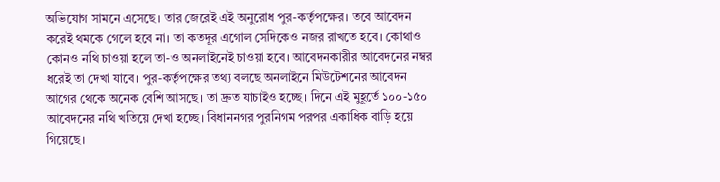অভিযোগ সামনে এসেছে। তার জেরেই এই অনুরোধ পুর-কর্তৃপক্ষের। তবে আবেদন করেই থমকে গেলে হবে না। তা কতদূর এগোল সেদিকেও নজর রাখতে হবে। কোথাও কোনও নথি চাওয়া হলে তা-ও অনলাইনেই চাওয়া হবে। আবেদনকারীর আবেদনের নম্বর ধরেই তা দেখা যাবে। পুর-কর্তৃপক্ষের তথ্য বলছে অনলাইনে মিউটেশনের আবেদন আগের থেকে অনেক বেশি আসছে। তা দ্রুত যাচাইও হচ্ছে। দিনে এই মুহূর্তে ১০০-১৫০ আবেদনের নথি খতিয়ে দেখা হচ্ছে। বিধাননগর পুরনিগম পরপর একাধিক বাড়ি হয়ে গিয়েছে।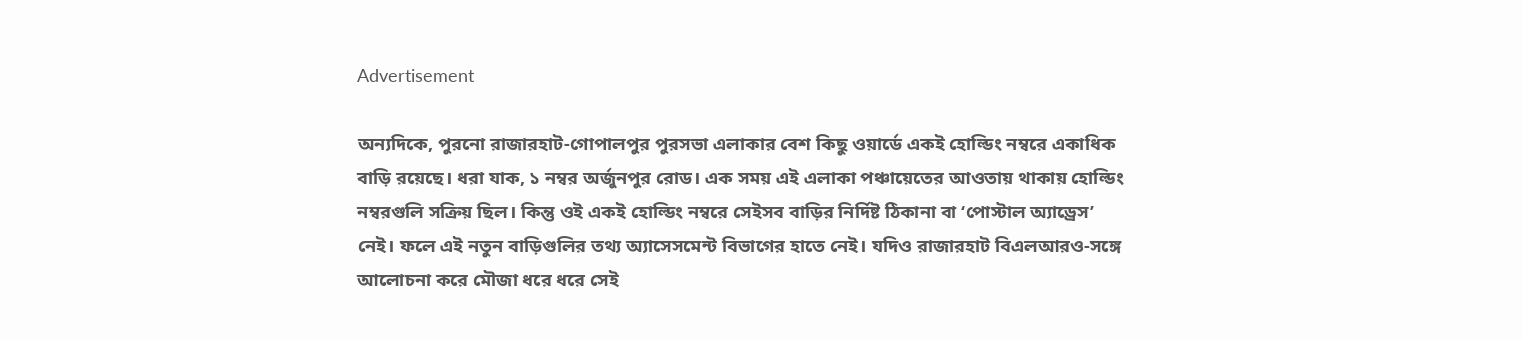Advertisement

অন্যদিকে, পুরনো রাজারহাট-গোপালপুর পুরসভা এলাকার বেশ কিছু ওয়ার্ডে একই হোল্ডিং নম্বরে একাধিক বাড়ি রয়েছে। ধরা যাক, ১ নম্বর অর্জুনপুর রোড। এক সময় এই এলাকা পঞ্চায়েতের আওতায় থাকায় হোল্ডিং নম্বরগুলি সক্রিয় ছিল। কিন্তু ওই একই হোল্ডিং নম্বরে সেইসব বাড়ির নির্দিষ্ট ঠিকানা বা ‘পোস্টাল অ্যাড্রেস’ নেই। ফলে এই নতুন বাড়িগুলির তথ্য অ্যাসেসমেন্ট বিভাগের হাতে নেই। যদিও রাজারহাট বিএলআরও-সঙ্গে আলোচনা করে মৌজা ধরে ধরে সেই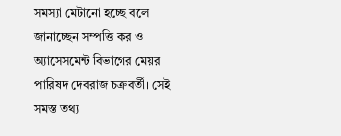সমস্যা মেটানো হচ্ছে বলে জানাচ্ছেন সম্পত্তি কর ও অ্যাসেসমেন্ট বিভাগের মেয়র পারিষদ দেবরাজ চক্রবর্তী। সেই সমস্ত তথ্য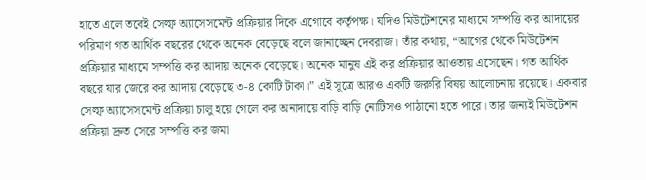হাতে এলে তবেই সেল্ফ অ্যাসেসমেন্ট প্রক্রিয়ার দিকে এগোবে কর্তৃপক্ষ। যদিও মিউটেশনের মাধ্যমে সম্পত্তি কর আদায়ের পরিমাণ গত আর্থিক বছরের থেকে অনেক বেড়েছে বলে জানাচ্ছেন দেবরাজ। তাঁর কথায়, “আগের থেকে মিউটেশন প্রক্রিয়ার মাধ্যমে সম্পত্তি কর আদায় অনেক বেড়েছে। অনেক মানুষ এই কর প্রক্রিয়ার আওতায় এসেছেন। গত আর্থিক বছরে যার জেরে কর আদায় বেড়েছে ৩-৪ কোটি টাকা।” এই সূত্রে আরও একটি জরুরি বিষয় আলোচনায় রয়েছে। একবার সেল্ফ অ্যাসেসমেন্ট প্রক্রিয়া চালু হয়ে গেলে কর অনাদায়ে বাড়ি বাড়ি নোটিসও পাঠানো হতে পারে। তার জন্যই মিউটেশন প্রক্রিয়া দ্রুত সেরে সম্পত্তি কর জমা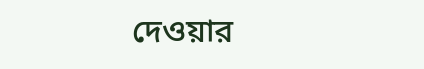দেওয়ার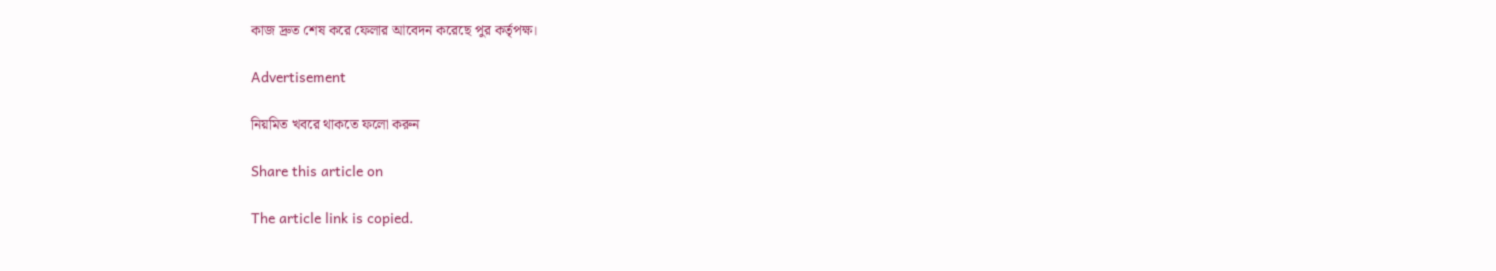কাজ দ্রুত শেষ করে ফেলার আবেদন করেছে পুর কর্তৃপক্ষ।

Advertisement

নিয়মিত খবরে থাকতে ফলো করুন

Share this article on

The article link is copied.